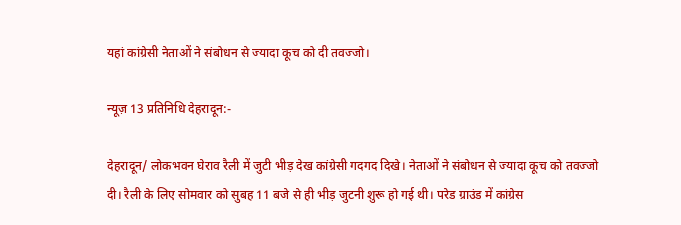यहां कांग्रेसी नेताओं ने संबोधन से ज्यादा कूच को दी तवज्जो।

न्यूज़ 13 प्रतिनिधि देहरादून:-

देहरादून/ लोकभवन घेराव रैली में जुटी भीड़ देख कांग्रेसी गदगद दिखे। नेताओं ने संबोधन से ज्यादा कूच को तवज्जो दी। रैली के लिए सोमवार को सुबह 11 बजे से ही भीड़ जुटनी शुरू हो गई थी। परेड ग्राउंड में कांग्रेस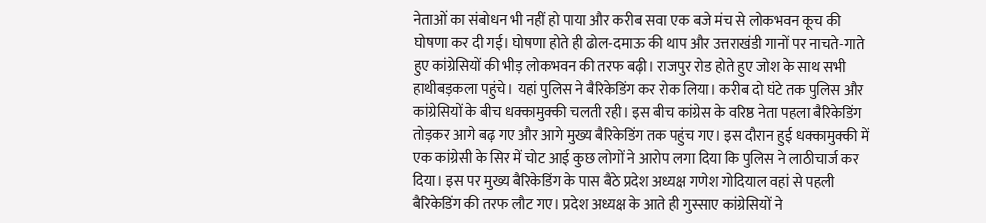नेताओं का संबोधन भी नहीं हो पाया और करीब सवा एक बजे मंच से लोकभवन कूच की घोषणा कर दी गई। घोषणा होते ही ढोल-दमाऊ की थाप और उत्तराखंडी गानों पर नाचते-गाते हुए कांग्रेसियों की भीड़ लोकभवन की तरफ बढ़ी। राजपुर रोड होते हुए जोश के साथ सभी हाथीबड़कला पहुंचे। यहां पुलिस ने बैरिकेडिंग कर रोक लिया। करीब दो घंटे तक पुलिस और कांग्रेसियों के बीच धक्कामुक्की चलती रही। इस बीच कांग्रेस के वरिष्ठ नेता पहला बैरिकेडिंग तोड़कर आगे बढ़ गए और आगे मुख्य बैरिकेडिंग तक पहुंच गए। इस दौरान हुई धक्कामुक्की में एक कांग्रेसी के सिर में चोट आई कुछ लोगों ने आरोप लगा दिया कि पुलिस ने लाठीचार्ज कर दिया। इस पर मुख्य बैरिकेडिंग के पास बैठे प्रदेश अध्यक्ष गणेश गोदियाल वहां से पहली बैरिकेडिंग की तरफ लौट गए। प्रदेश अध्यक्ष के आते ही गुस्साए कांग्रेसियों ने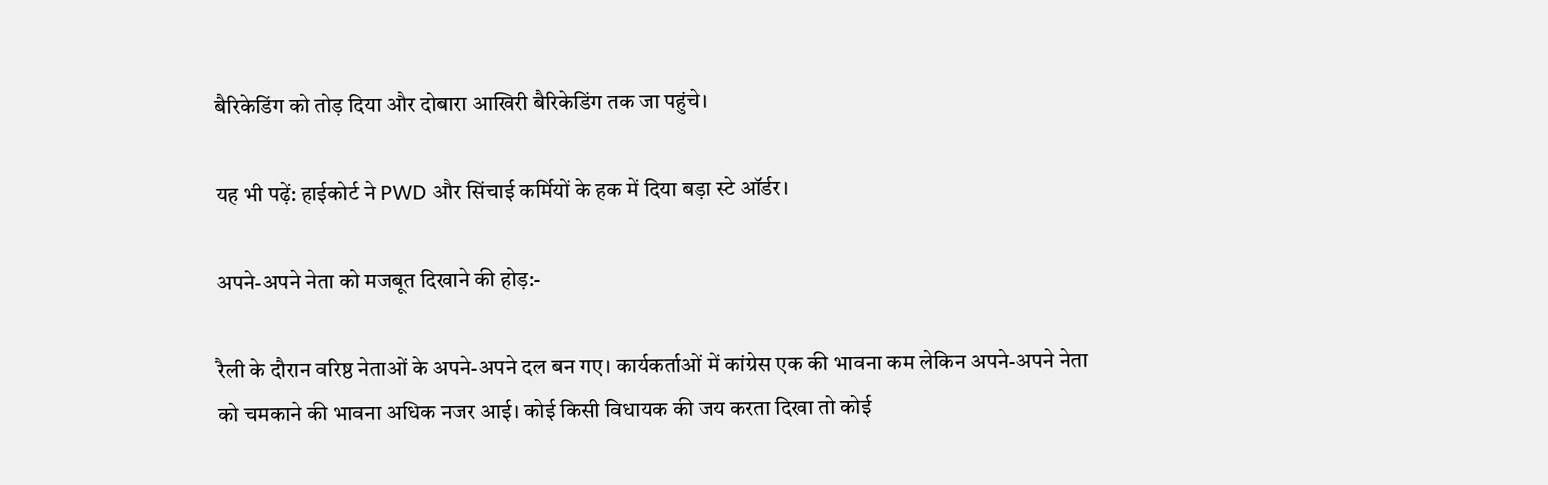बैरिकेडिंग को तोड़ दिया और दोबारा आखिरी बैरिकेडिंग तक जा पहुंचे।

यह भी पढ़ें: हाईकोर्ट ने PWD और सिंचाई कर्मियों के हक में दिया बड़ा स्टे ऑर्डर।

अपने-अपने नेता को मजबूत दिखाने की होड़:-

रैली के दौरान वरिष्ठ नेताओं के अपने-अपने दल बन गए। कार्यकर्ताओं में कांग्रेस एक की भावना कम लेकिन अपने-अपने नेता को चमकाने की भावना अधिक नजर आई। कोई किसी विधायक की जय करता दिखा तो कोई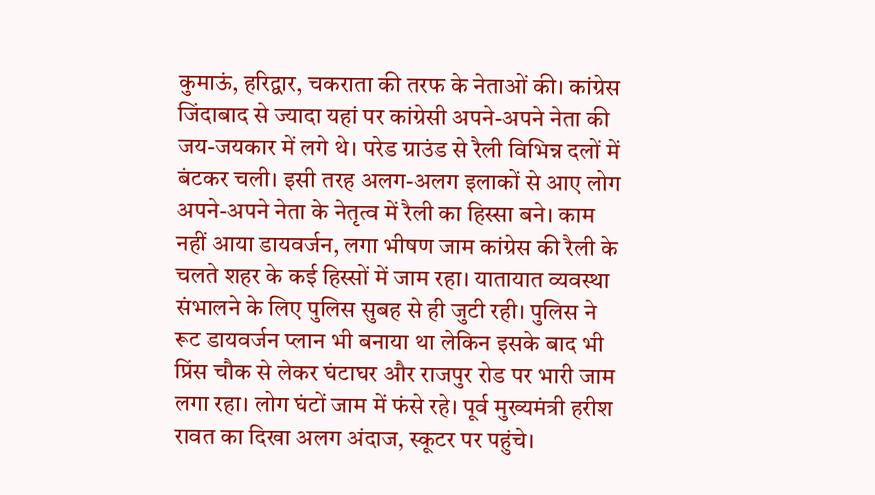कुमाऊं, हरिद्वार, चकराता की तरफ के नेताओं की। कांग्रेस जिंदाबाद से ज्यादा यहां पर कांग्रेसी अपने-अपने नेता की जय-जयकार में लगे थे। परेड ग्राउंड से रैली विभिन्न दलों में बंटकर चली। इसी तरह अलग-अलग इलाकों से आए लोग अपने-अपने नेता के नेतृत्व में रैली का हिस्सा बने। काम नहीं आया डायवर्जन, लगा भीषण जाम कांग्रेस की रैली के चलते शहर के कई हिस्सों में जाम रहा। यातायात व्यवस्था संभालने के लिए पुलिस सुबह से ही जुटी रही। पुलिस ने रूट डायवर्जन प्लान भी बनाया था लेकिन इसके बाद भी प्रिंस चौक से लेकर घंटाघर और राजपुर रोड पर भारी जाम लगा रहा। लोग घंटों जाम में फंसे रहे। पूर्व मुख्यमंत्री हरीश रावत का दिखा अलग अंदाज, स्कूटर पर पहुंचे।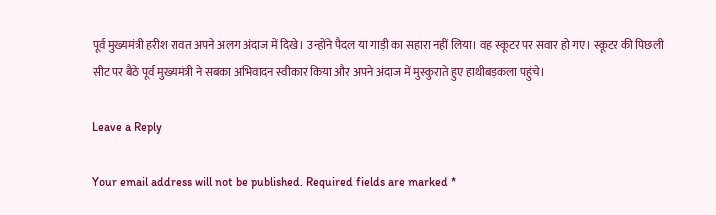पूर्व मुख्यमंत्री हरीश रावत अपने अलग अंदाज में दिखे। उन्होंने पैदल या गाड़ी का सहारा नहीं लिया। वह स्कूटर पर सवार हो गए। स्कूटर की पिछली सीट पर बैठे पूर्व मुख्यमंत्री ने सबका अभिवादन स्वीकार किया और अपने अंदाज में मुस्कुराते हुए हाथीबड़कला पहुंचे।

Leave a Reply

Your email address will not be published. Required fields are marked *